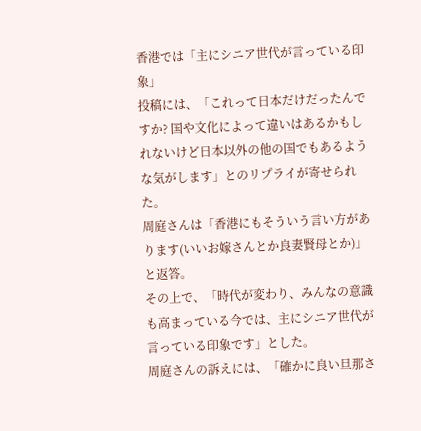香港では「主にシニア世代が言っている印象」
投稿には、「これって日本だけだったんですか? 国や文化によって違いはあるかもしれないけど日本以外の他の国でもあるような気がします」とのリプライが寄せられた。
周庭さんは「香港にもそういう言い方があります(いいお嫁さんとか良妻賢母とか)」と返答。
その上で、「時代が変わり、みんなの意識も高まっている今では、主にシニア世代が言っている印象です」とした。
周庭さんの訴えには、「確かに良い旦那さ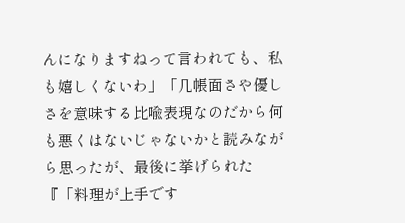んになりますねって言われても、私も嬉しくないわ」「几帳面さや優しさを意味する比喩表現なのだから何も悪くはないじゃないかと読みながら思ったが、最後に挙げられた『「料理が上手です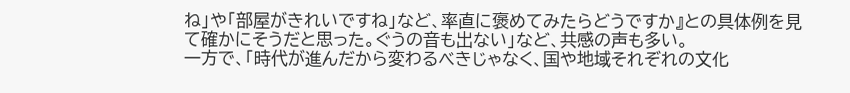ね」や「部屋がきれいですね」など、率直に褒めてみたらどうですか』との具体例を見て確かにそうだと思った。ぐうの音も出ない」など、共感の声も多い。
一方で、「時代が進んだから変わるべきじゃなく、国や地域それぞれの文化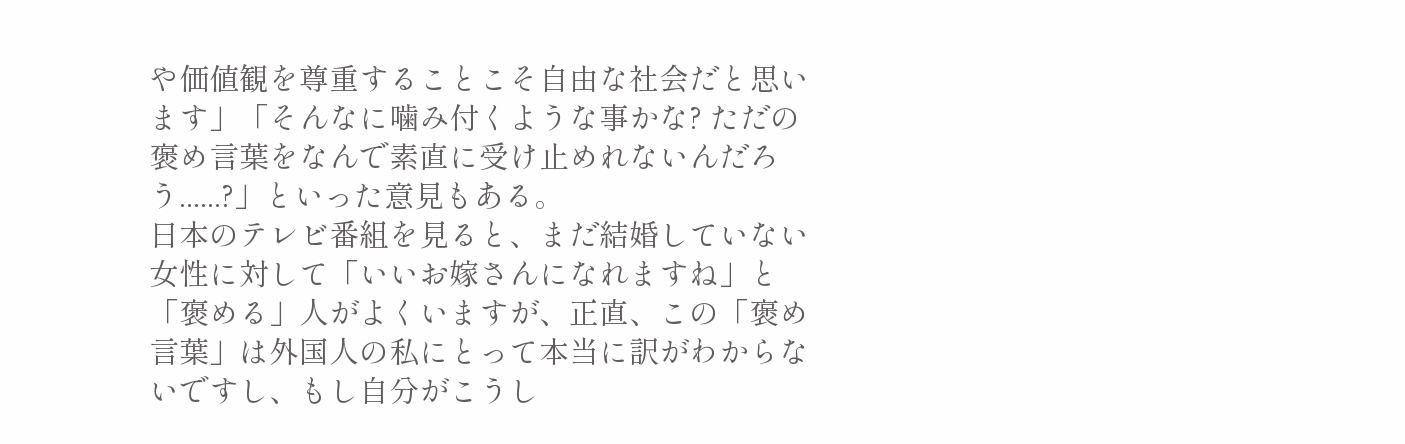や価値観を尊重することこそ自由な社会だと思います」「そんなに噛み付くような事かな? ただの褒め言葉をなんで素直に受け止めれないんだろう......?」といった意見もある。
日本のテレビ番組を見ると、まだ結婚していない女性に対して「いいお嫁さんになれますね」と「褒める」人がよくいますが、正直、この「褒め言葉」は外国人の私にとって本当に訳がわからないですし、もし自分がこうし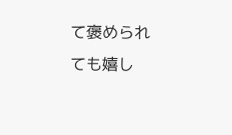て褒められても嬉し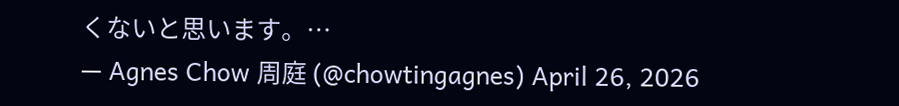くないと思います。…
— Agnes Chow 周庭 (@chowtingagnes) April 26, 2026